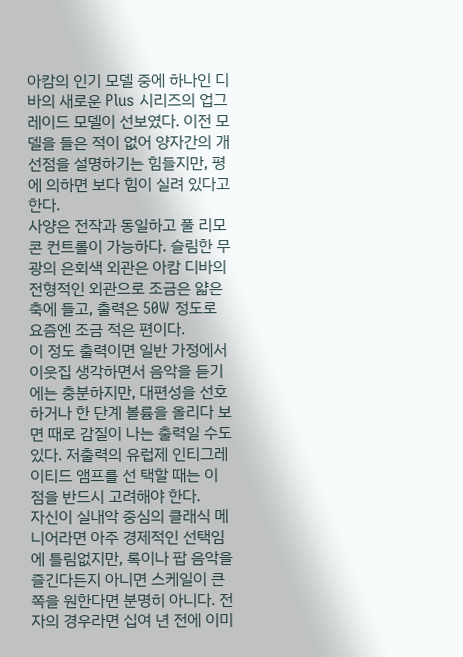아캄의 인기 모델 중에 하나인 디바의 새로운 Plus 시리즈의 업그레이드 모델이 선보였다. 이전 모델을 들은 적이 없어 양자간의 개선점을 설명하기는 힘들지만, 평에 의하면 보다 힘이 실려 있다고 한다.
사양은 전작과 동일하고 풀 리모콘 컨트롤이 가능하다. 슬림한 무광의 은회색 외관은 아캄 디바의 전형적인 외관으로 조금은 얇은 축에 들고, 출력은 50W 정도로 요즘엔 조금 적은 편이다.
이 정도 출력이면 일반 가정에서 이웃집 생각하면서 음악을 듣기에는 충분하지만, 대편성을 선호하거나 한 단계 볼륨을 올리다 보면 때로 감질이 나는 출력일 수도 있다. 저출력의 유럽제 인티그레이티드 앰프를 선 택할 때는 이 점을 반드시 고려해야 한다.
자신이 실내악 중심의 클래식 메니어라면 아주 경제적인 선택임에 틀림없지만, 록이나 팝 음악을 즐긴다든지 아니면 스케일이 큰 쪽을 원한다면 분명히 아니다. 전자의 경우라면 십여 년 전에 이미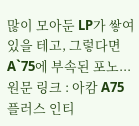많이 모아둔 LP가 쌓여 있을 테고, 그렇다면 A`75에 부속된 포노...
원문 링크 : 아캄 A75 플러스 인티